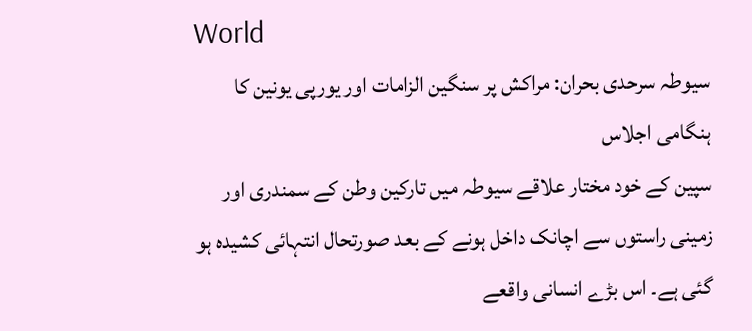World
سیوطہ سرحدی بحران: مراکش پر سنگین الزامات اور یورپی یونین کا ہنگامی اجلاس
سپین کے خود مختار علاقے سیوطہ میں تارکین وطن کے سمندری اور زمینی راستوں سے اچانک داخل ہونے کے بعد صورتحال انتہائی کشیدہ ہو گئی ہے۔ اس بڑے انسانی واقعے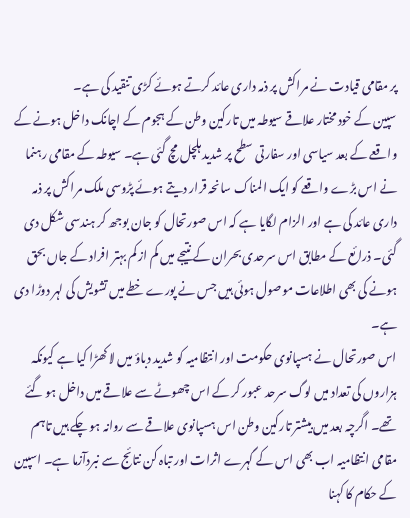پر مقامی قیادت نے مراکش پر ذمہ داری عائد کرتے ہوئے کڑی تنقید کی ہے۔
سپین کے خود مختار علاقے سیوطہ میں تارکین وطن کے ہجوم کے اچانک داخل ہونے کے واقعے کے بعد سیاسی اور سفارتی سطح پر شدید ہلچل مچ گئی ہے۔ سیوطہ کے مقامی رہنما نے اس بڑے واقعے کو ایک المناک سانحہ قرار دیتے ہوئے پڑوسی ملک مراکش پر ذمہ داری عائد کی ہے اور الزام لگایا ہے کہ اس صورتحال کو جان بوجھ کر ہندسی شکل دی گئی۔ ذرائع کے مطابق اس سرحدی بحران کے نتیجے میں کم از کم بہتر افراد کے جاں بحق ہونے کی بھی اطلاعات موصول ہوئی ہیں جس نے پورے خطے میں تشویش کی لہر دوڑا دی ہے۔
اس صورتحال نے ہسپانوی حکومت اور انتظامیہ کو شدید دباؤ میں لا کھڑا کیا ہے کیونکہ ہزاروں کی تعداد میں لوگ سرحد عبور کر کے اس چھوٹے سے علاقے میں داخل ہو گئے تھے۔ اگرچہ بعد میں بیشتر تارکین وطن اس ہسپانوی علاقے سے روانہ ہو چکے ہیں تاہم مقامی انتظامیہ اب بھی اس کے گہرے اثرات اور تباہ کن نتائج سے نبردآزما ہے۔ اسپین کے حکام کا کہنا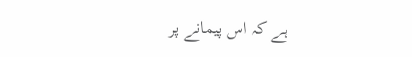ہے کہ اس پیمانے پر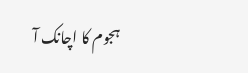ہجوم کا اچانک آ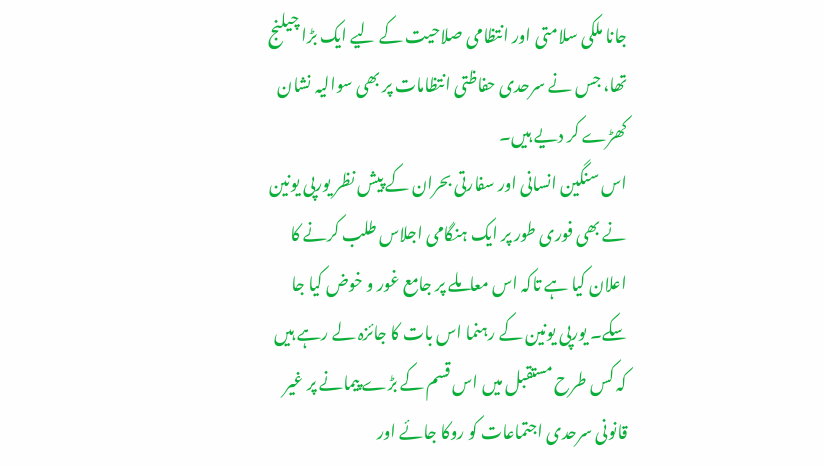جانا ملکی سلامتی اور انتظامی صلاحیت کے لیے ایک بڑا چیلنج تھا، جس نے سرحدی حفاظتی انتظامات پر بھی سوالیہ نشان کھڑے کر دیے ہیں۔
اس سنگین انسانی اور سفارتی بحران کے پیش نظر یورپی یونین نے بھی فوری طور پر ایک ہنگامی اجلاس طلب کرنے کا اعلان کیا ہے تاکہ اس معاملے پر جامع غور و خوض کیا جا سکے۔ یورپی یونین کے رہنما اس بات کا جائزہ لے رہے ہیں کہ کس طرح مستقبل میں اس قسم کے بڑے پیمانے پر غیر قانونی سرحدی اجتماعات کو روکا جائے اور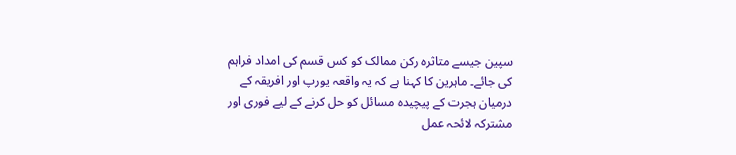سپین جیسے متاثرہ رکن ممالک کو کس قسم کی امداد فراہم کی جائے۔ ماہرین کا کہنا ہے کہ یہ واقعہ یورپ اور افریقہ کے درمیان ہجرت کے پیچیدہ مسائل کو حل کرنے کے لیے فوری اور مشترکہ لائحہ عمل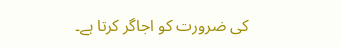کی ضرورت کو اجاگر کرتا ہے۔